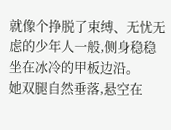就像个挣脱了束缚、无忧无虑的少年人一般,侧身稳稳坐在冰冷的甲板边沿。
她双腿自然垂落,悬空在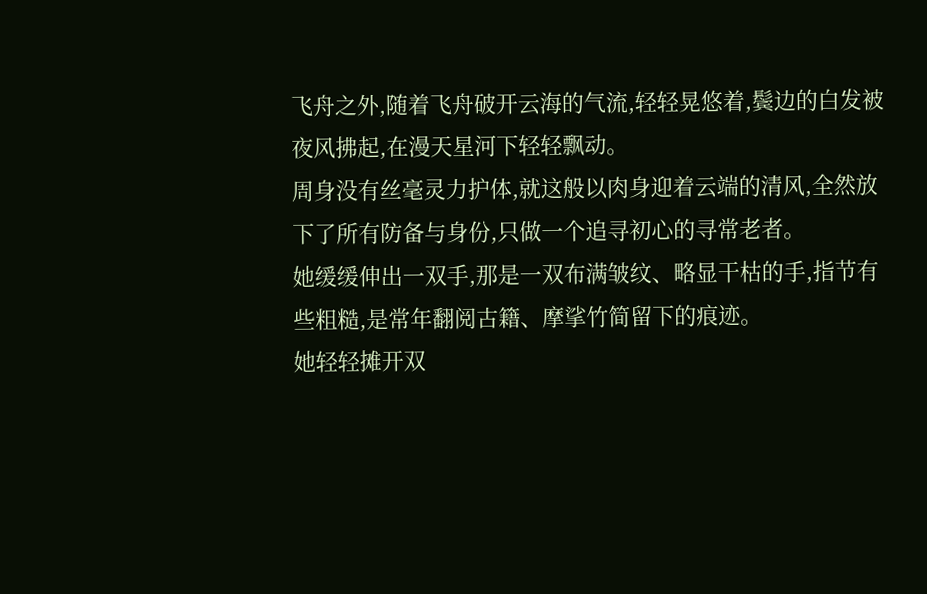飞舟之外,随着飞舟破开云海的气流,轻轻晃悠着,鬓边的白发被夜风拂起,在漫天星河下轻轻飘动。
周身没有丝毫灵力护体,就这般以肉身迎着云端的清风,全然放下了所有防备与身份,只做一个追寻初心的寻常老者。
她缓缓伸出一双手,那是一双布满皱纹、略显干枯的手,指节有些粗糙,是常年翻阅古籍、摩挲竹简留下的痕迹。
她轻轻摊开双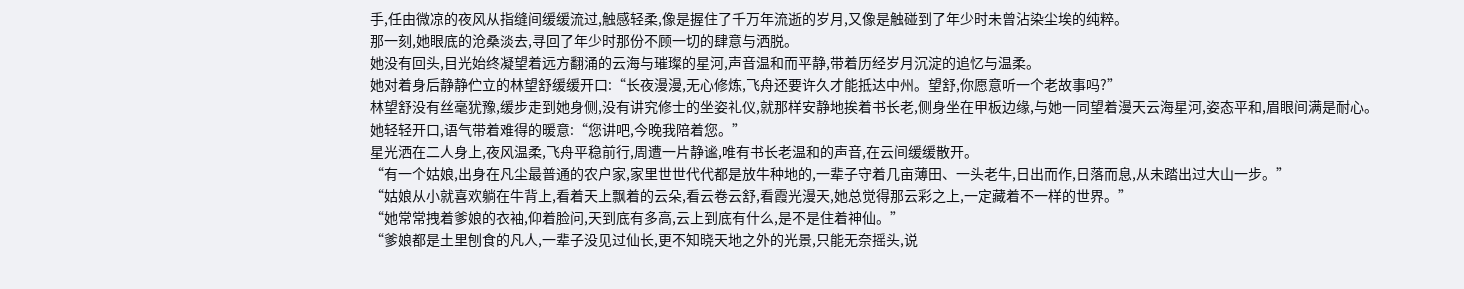手,任由微凉的夜风从指缝间缓缓流过,触感轻柔,像是握住了千万年流逝的岁月,又像是触碰到了年少时未曾沾染尘埃的纯粹。
那一刻,她眼底的沧桑淡去,寻回了年少时那份不顾一切的肆意与洒脱。
她没有回头,目光始终凝望着远方翻涌的云海与璀璨的星河,声音温和而平静,带着历经岁月沉淀的追忆与温柔。
她对着身后静静伫立的林望舒缓缓开口:“长夜漫漫,无心修炼,飞舟还要许久才能抵达中州。望舒,你愿意听一个老故事吗?”
林望舒没有丝毫犹豫,缓步走到她身侧,没有讲究修士的坐姿礼仪,就那样安静地挨着书长老,侧身坐在甲板边缘,与她一同望着漫天云海星河,姿态平和,眉眼间满是耐心。
她轻轻开口,语气带着难得的暖意:“您讲吧,今晚我陪着您。”
星光洒在二人身上,夜风温柔,飞舟平稳前行,周遭一片静谧,唯有书长老温和的声音,在云间缓缓散开。
“有一个姑娘,出身在凡尘最普通的农户家,家里世世代代都是放牛种地的,一辈子守着几亩薄田、一头老牛,日出而作,日落而息,从未踏出过大山一步。”
“姑娘从小就喜欢躺在牛背上,看着天上飘着的云朵,看云卷云舒,看霞光漫天,她总觉得那云彩之上,一定藏着不一样的世界。”
“她常常拽着爹娘的衣袖,仰着脸问,天到底有多高,云上到底有什么,是不是住着神仙。”
“爹娘都是土里刨食的凡人,一辈子没见过仙长,更不知晓天地之外的光景,只能无奈摇头,说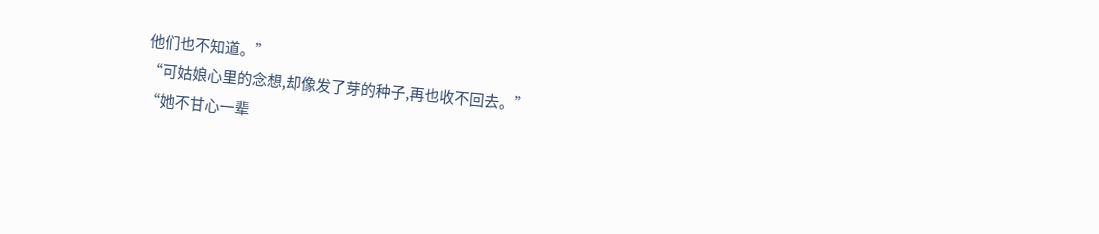他们也不知道。”
“可姑娘心里的念想,却像发了芽的种子,再也收不回去。”
“她不甘心一辈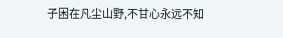子困在凡尘山野,不甘心永远不知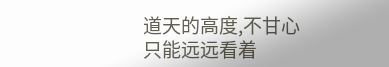道天的高度,不甘心只能远远看着